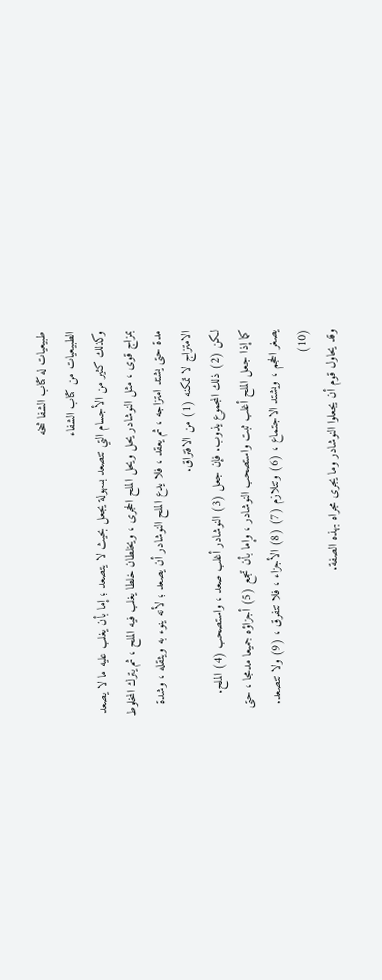طبیعیات له کتاب الشفا څخه
الطبيعيات من كتاب الشفاء
وكذلك كثير من الأجسام التي تتصعد بسهولة يجعل بحيث لا يتصعد ؛ إما بأن يغلب عليه ما لا يصعد بمزاج قوى ، مثل النوشادر يحل ويحل الملح الحجرى ، ويخلطان خلطا يغلب فيه الملح ، ثم يترك المخلوط مدة حتى يشتد امتزاجه ، ثم يعقد ، فلا يدع الملح النوشادر أن يصعد ؛ لأنه ينوء به ويثقله ، وشدة الامتزاج لا تمكنه (1) من الافتراق.
لكن (2) ذلك المجموع يذوب. فإن جعل (3) النوشادر أغلب صعد ، واستصحب (4) الملح.
كما إذا جعل الملح أغلب ثبت واستصحب النوشادر ، وإما بأن تجمع (5) أجزاؤه جميعا مدمجا ، حتى يصغر الحجم ، ويشتد الاجتماع ، (6) وتتلازم (7) (8) الأجزاء ، فلا تتفرق ، (9) ولا تتصعد. (10)
وقد يحاول قوم أن يجعلوا النوشادر وما يجرى مجراه بهذه الصفة.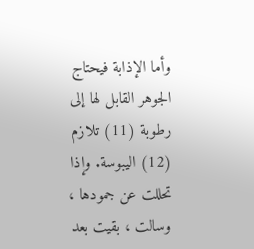وأما الإذابة فيحتاج الجوهر القابل لها إلى رطوبة (11) تلازم (12) اليبوسة. وإذا تحللت عن جمودها ، وسالت ، بقيت بعد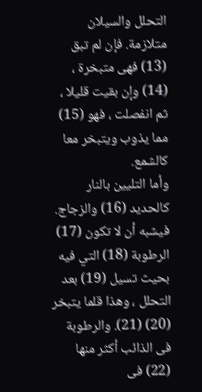التحلل والسيلان متلازمة. فإن لم تبق (13) فهى متبخرة ، (14) وإن بقيت قليلا ، ثم انفصلت ، فهو (15) مما يذوب ويتبخر معا كالشمع.
وأما التليين بالنار كالحديد (16) والزجاج. فيشبه أن لا تكون (17) الرطوبة (18) التي فيه بحيث تسيل (19) بعد التحلل ، وهذا قلما يتبخر (20) (21). والرطوبة فى الذائب أكثر منها (22) فى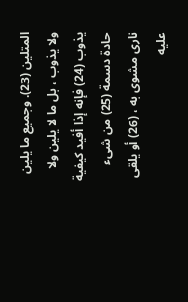المتلين (23). وجميع ما يلين ولا يذوب ، بل ما لا يلين ولا يذوب (24) فإنه إذا أفيد كيفية حادة دسمة (25) من شىء نارى مشوى به ، (26) أو يلقى عليه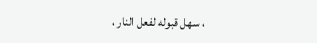، سهل قبوله لفعل النار ،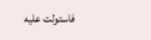فاستولت عليه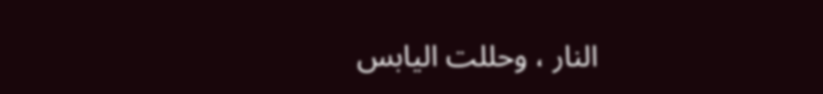النار ، وحللت اليابس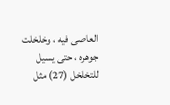العاصى فيه ، وخلخلت جوهره ، حتى يسيل للتخلخل (27) مثل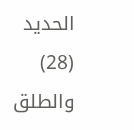الحديد (28) والطلق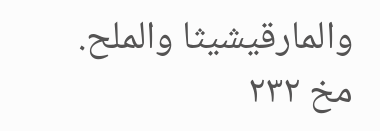والمارقيشيثا والملح.
مخ ۲۳۲